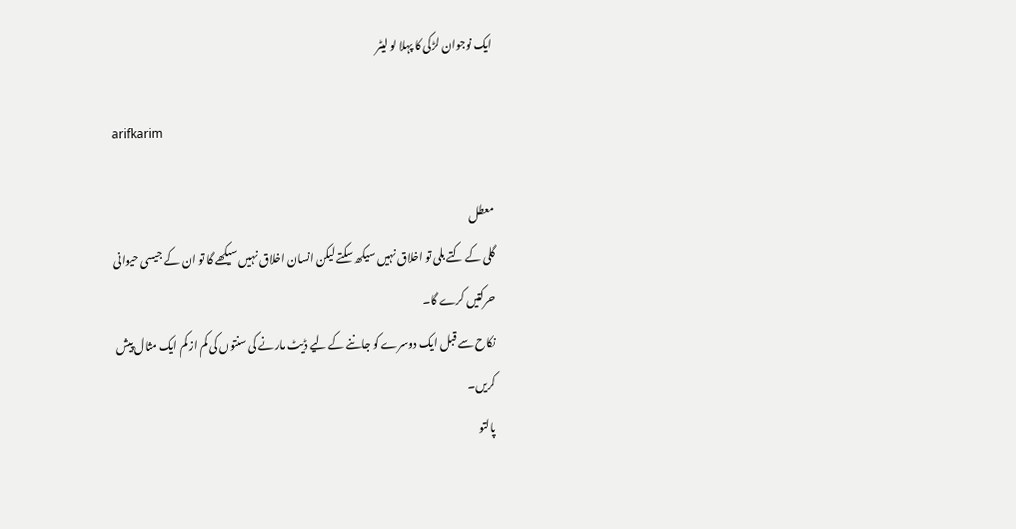ایک نوجوان لڑکی کا پہلا لو لیٹر

arifkarim

معطل
گلی کے کتے بلی تو اخلاق نہیں سیکھ سکتے لیکن انسان اخلاق نہیں سیکھے گا تو ان کے جیسی حیوانی حرکتیں کرے گا۔
نکاح سے قبل ایک دوسرے کو جاننے کے لیے ڈیٹ مارنے کی سنتوں کی کم از کم ایک مثال پیش کریں۔
پالتو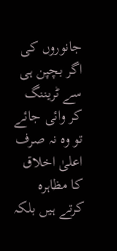جانوروں کی اگر بچپن ہی سے ٹریننگ کر وائی جائے تو وہ نہ صرف اعلیٰ اخلاق کا مظاہرہ کرتے ہیں بلکہ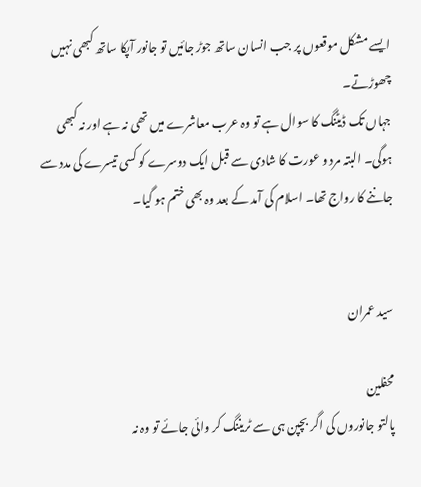ایسے مشکل موقعوں پر جب انسان ساتھ جوڑ جائیں تو جانور آپکا ساتھ کبھی نہیں چھوڑتے۔
جہاں تک ڈیٹنگ کا سوال ہے تو وہ عرب معاشرے میں تھی نہ ہے اور نہ کبھی ہوگی۔ البتہ مرد و عورت کا شادی سے قبل ایک دوسرے کو کسی تیسرے کی مدد سے جاننے کا رواج تھا۔ اسلام کی آمد کے بعد وہ بھی ختم ہو گیا۔


سید عمران

محفلین
پالتو جانوروں کی اگر بچپن ہی سے ٹریننگ کر وائی جائے تو وہ نہ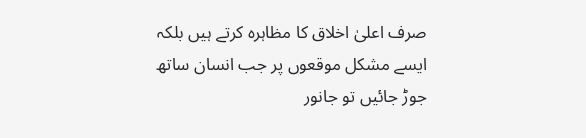صرف اعلیٰ اخلاق کا مظاہرہ کرتے ہیں بلکہ ایسے مشکل موقعوں پر جب انسان ساتھ جوڑ جائیں تو جانور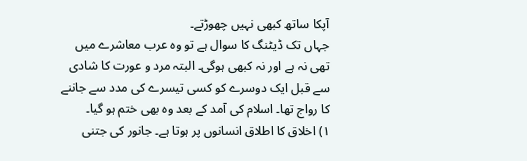آپکا ساتھ کبھی نہیں چھوڑتے۔
جہاں تک ڈیٹنگ کا سوال ہے تو وہ عرب معاشرے میں تھی نہ ہے اور نہ کبھی ہوگی۔ البتہ مرد و عورت کا شادی سے قبل ایک دوسرے کو کسی تیسرے کی مدد سے جاننے کا رواج تھا۔ اسلام کی آمد کے بعد وہ بھی ختم ہو گیا۔
۱) اخلاق کا اطلاق انسانوں پر ہوتا ہے۔ جانور کی جتنی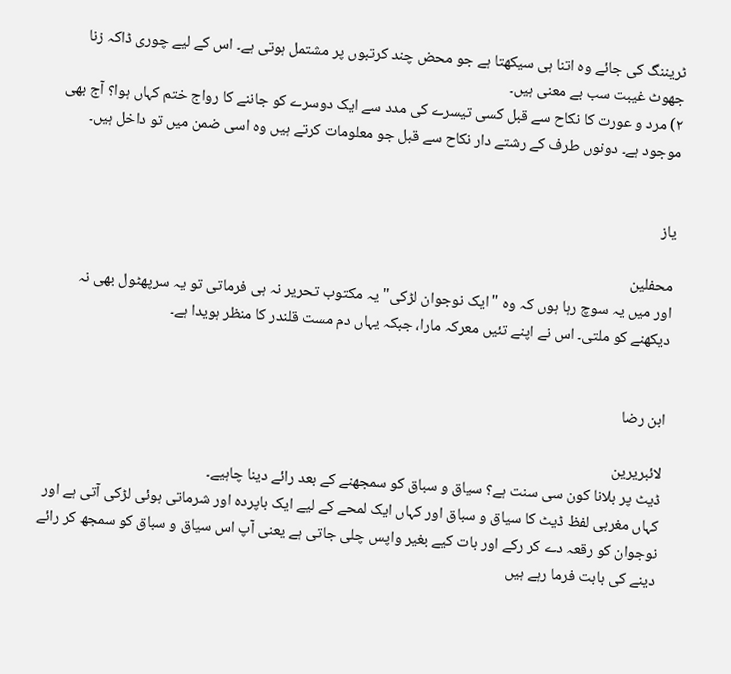ٹریننگ کی جائے وہ اتنا ہی سیکھتا ہے جو محض چند کرتبوں پر مشتمل ہوتی ہے۔ اس کے لیے چوری ڈاکہ زنا جھوٹ غیبت سب بے معنی ہیں۔
۲) مرد و عورت کا نکاح سے قبل کسی تیسرے کی مدد سے ایک دوسرے کو جاننے کا رواج ختم کہاں ہوا؟ آج بھی موجود ہے۔ دونوں طرف کے رشتے دار نکاح سے قبل جو معلومات کرتے ہیں وہ اسی ضمن میں تو داخل ہیں۔


یاز

محفلین
اور میں یہ سوچ رہا ہوں کہ وہ "ایک نوجوان لڑکی" یہ مکتوب تحریر نہ ہی فرماتی تو یہ سرپھٹول بھی نہ دیکھنے کو ملتی۔ اس نے اپنے تئیں معرکہ مارا، جبکہ یہاں دم مست قلندر کا منظر ہویدا ہے۔


ابن رضا

لائبریرین
ڈیٹ پر بلانا کون سی سنت ہے؟ سیاق و سباق کو سمجھنے کے بعد رائے دینا چاہیے۔
کہاں مغربی لفظ ڈیٹ کا سیاق و سباق اور کہاں ایک لمحے کے لیے ایک باپردہ اور شرماتی ہوئی لڑکی آتی ہے اور نوجوان کو رقعہ دے کر رکے اور بات کیے بغیر واپس چلی جاتی ہے یعنی آپ اس سیاق و سباق کو سمجھ کر رائے دینے کی بابت فرما رہے ہیں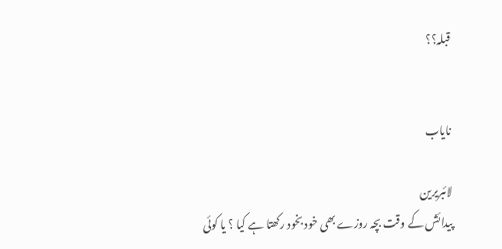قبلہ؟؟


نایاب

لائبریرین
پیدائش کے وقت بچہ روزے بھی خود بخود رکھتا ہے کیا ؟ یا کوئی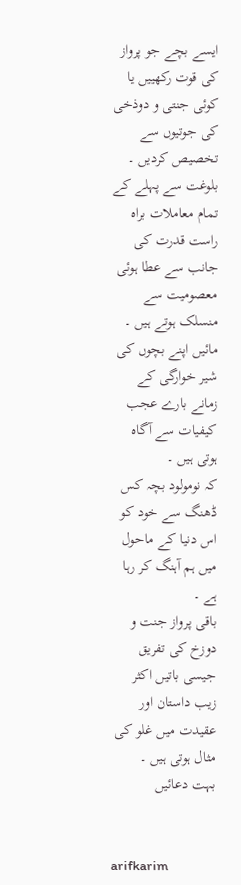ایسے بچے جو پرواز کی قوت رکھییں یا کوئی جنتی و دوذخی کی جوتیوں سے تخصیص کردیں ۔
بلوغت سے پہلے کے تمام معاملات براہ راست قدرت کی جانب سے عطا ہوئی معصومیت سے منسلک ہوتے ہیں ۔
مائیں اپنے بچوں کی شیر خوارگی کے زمانے بارے عجب کیفیات سے آگاہ ہوتی ہیں ۔
کہ نومولود بچہ کس ڈھنگ سے خود کو اس دنیا کے ماحول میں ہم آہنگ کر رہا ہے ۔
باقی پرواز جنت و دوزخ کی تفریق جیسی باتیں اکثر زیب داستان اور عقیدت میں غلو کی مثال ہوتی ہیں ۔
بہت دعائیں


arifkarim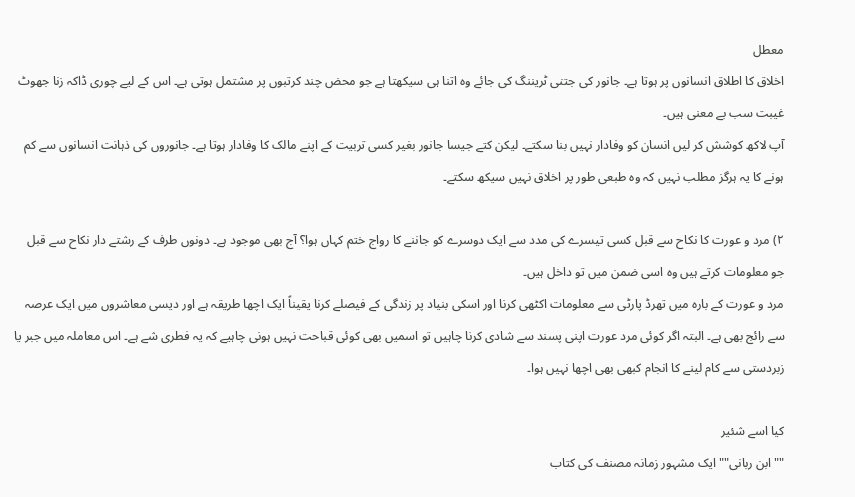معطل
اخلاق کا اطلاق انسانوں پر ہوتا ہے۔ جانور کی جتنی ٹریننگ کی جائے وہ اتنا ہی سیکھتا ہے جو محض چند کرتبوں پر مشتمل ہوتی ہے۔ اس کے لیے چوری ڈاکہ زنا جھوٹ غیبت سب بے معنی ہیں۔
آپ لاکھ کوشش کر لیں انسان کو وفادار نہیں بنا سکتے۔ لیکن کتے جیسا جانور بغیر کسی تربیت کے اپنے مالک کا وفادار ہوتا ہے۔ جانوروں کی ذہانت انسانوں سے کم ہونے کا یہ ہرگز مطلب نہیں کہ وہ طبعی طور پر اخلاق نہیں سیکھ سکتے۔

۲) مرد و عورت کا نکاح سے قبل کسی تیسرے کی مدد سے ایک دوسرے کو جاننے کا رواج ختم کہاں ہوا؟ آج بھی موجود ہے۔ دونوں طرف کے رشتے دار نکاح سے قبل جو معلومات کرتے ہیں وہ اسی ضمن میں تو داخل ہیں۔
مرد و عورت کے بارہ میں تھرڈ پارٹی سے معلومات اکٹھی کرنا اور اسکی بنیاد پر زندگی کے فیصلے کرنا یقیناً ایک اچھا طریقہ ہے اور دیسی معاشروں میں ایک عرصہ سے رائج بھی ہے۔ البتہ اگر کوئی مرد عورت اپنی پسند سے شادی کرنا چاہیں تو اسمیں بھی کوئی قباحت نہیں ہونی چاہیے کہ یہ فطری شے ہے۔ اس معاملہ میں جبر یا زبردستی سے کام لینے کا انجام کبھی بھی اچھا نہیں ہوا۔

کیا اسے شئیر
""ابن ربانی"" ایک مشہور زمانہ مصنف کی کتاب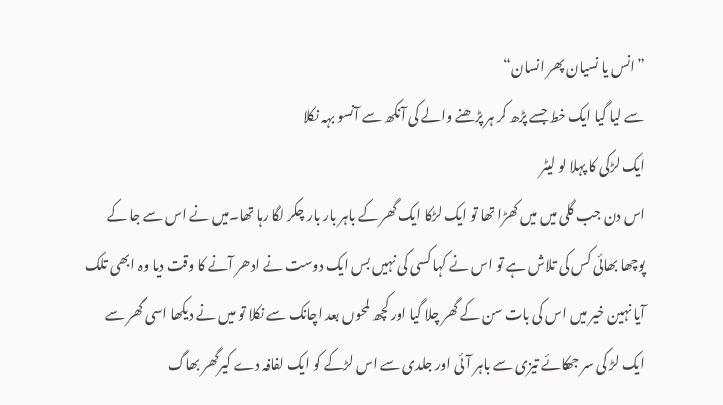”انس یا نسیان پھر انسان“
سے لیا گیا ایک خط جسے پڑھ کر ہر پڑھنے والے کی آنکھ سے آنسو بہہ نکلا
ایک لڑکی کا پہلا لو لیٹر
اس دن جب گلی میں میں کھڑا تھا تو ایک لڑکا ایک گھر کے باہر بار بار چکر لگا رہا تھا۔میں نے اس سے جا کے پوچھا بھائی کس کی تلاش ہے تو اس نے کہا کسی کی نہیں بس ایک دوست نے ادھر آنے کا وقت دیا وہ ابھی تلک آیا نہین خیر میں اس کی بات سن کے گھر چلا گیا اور کچھ لمحوں بعد اچانک سے نکلا تو میں نے دیکھا اسی گھر سے ایک لڑ کی سر جھکائے تیزی سے باہر آئی اور جلدی سے اس لڑکے کو ایک لفافہ دے کیرگھر بھاگ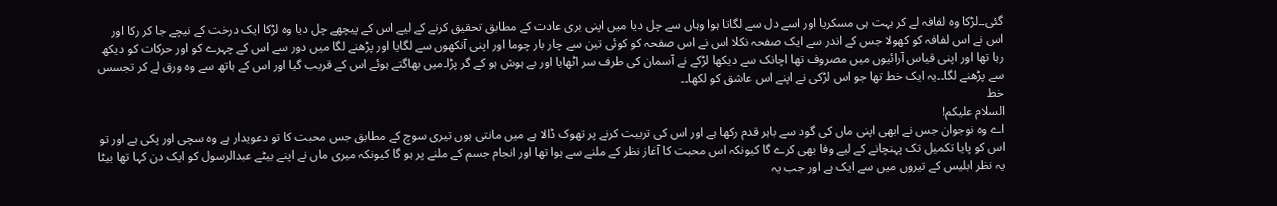گئی۔۔لڑکا وہ لفافہ لے کر بہت ہی مسکریا اور اسے دل سے لگاتا ہوا وہاں سے چل دیا میں اپنی بری عادت کے مطابق تحقیق کرنے کے لیے اس کے پیچھے چل دیا وہ لڑکا ایک درخت کے نیچے جا کر رکا اور اس نے اس لفافہ کو کھولا جس کے اندر سے ایک صفحہ نکلا اس نے اس صفحہ کو کوئی تین سے چار بار چوما اور اپنی آنکھوں سے لگایا اور پڑھنے لگا میں دور سے اس کے چہرے کو اور حرکات کو دیکھ رہا تھا اور اپنی قیاس آرائیوں میں مصروف تھا اچانک سے دیکھا لڑکے نے آسمان کی طرف سر اٹھایا اور بے ہوش ہو کے گر پڑا۔میں بھاگتے ہوئے اس کے قریب گیا اور اس کے ہاتھ سے وہ ورق لے کر تجسس سے پڑھنے لگا۔۔یہ ایک خط تھا جو اس لڑکی نے اپنے اس عاشق کو لکھا۔۔
خط
السلام علیکم!
اے وہ نوجوان جس نے ابھی اپنی ماں کی گود سے باہر قدم رکھا ہے اور اس کی تربیت کرنے پر تھوک ڈالا ہے میں مانتی ہوں تیری سوچ کے مطابق جس محبت کا تو دعویدار ہے وہ سچی اور پکی ہے اور تو اس کو پایا تکمیل تک پہنچانے کے لیے وفا بھی کرے گا کیونکہ اس محبت کا آغاز نظر کے ملنے سے ہوا تھا اور انجام جسم کے ملنے پر ہو گا کیونکہ میری ماں نے اپنے بیٹے عبدالرسول کو ایک دن کہا تھا بیٹا یہ نظر ابلیس کے تیروں میں سے ایک ہے اور جب یہ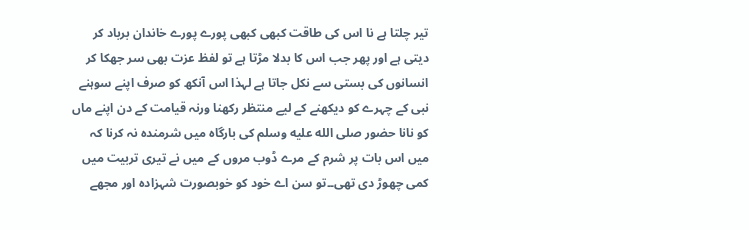تیر چلتا ہے نا اس کی طاقت کبھی کبھی پورے پورے خاندان برباد کر دیتی ہے اور پھر جب اس کا بدلا مڑتا ہے تو لفظ عزت بھی سر جھکا کر انسانوں کی بستی سے نکل جاتا ہے لہذا اس آنکھ کو صرف اپنے سوہنے نبی کے چہرے کو دیکھنے کے لیے منتظر رکھنا ورنہ قیامت کے دن اپنے ماں کو نانا حضور صلى الله عليه وسلم کی بارگاہ میں شرمندہ نہ کرنا کہ میں اس بات پر شرم کے مرے ڈوب مروں کے میں نے تیری تربیت میں کمی چھوڑ دی تھی۔۔تو سن اے خود کو خوبصورت شہزادہ اور مجھے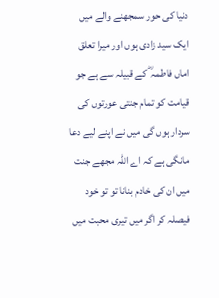دنیا کی حور سمجھنے والے میں ایک سید زادی ہوں اور میرا تعلق اماں فاطمہ ؓ کے قبیلہ سے ہے جو قیامت کو تمام جنتی عورتوں کی سردار ہوں گی میں نے اپنے لیے دعا مانگی ہے کہ اے اللہ مجھے جنت میں ان کی خادم بنانا تو تو خود فیصلہ کر اگر میں تیری محبت میں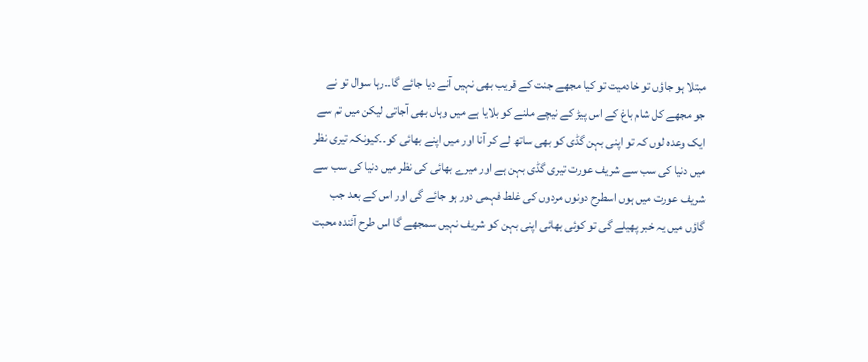مبتلا ہو جاؤں تو خادمیت تو کیا مجھے جنت کے قریب بھی نہیں آنے دیا جائے گا۔۔رہا سوال تو نے جو مجھے کل شام باغ کے اس پیڑ کے نیچے ملنے کو بلایا ہے میں وہاں بھی آجاتی لیکن میں تم سے ایک وعدہ لوں کہ تو اپنی بہن گڈی کو بھی ساتھ لے کر آنا اور میں اپنے بھائی کو۔۔کیونکہ تیری نظر میں دنیا کی سب سے شریف عورت تیری گڈی بہن ہے اور میرے بھائی کی نظر میں دنیا کی سب سے شریف عورت میں ہوں اسطرح دونوں مردوں کی غلط فہمی دور ہو جائے گی اور اس کے بعد جب گاؤں میں یہ خبر پھیلے گی تو کوئی بھائی اپنی بہن کو شریف نہیں سمجھے گا اس طرح آئندہ محبت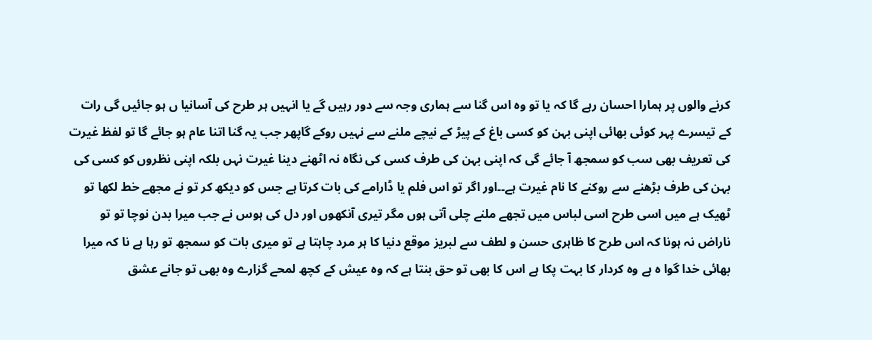کرنے والوں پر ہمارا احسان رہے گا کہ یا تو وہ اس گنا سے ہماری وجہ سے دور رہیں گے یا انہیں ہر طرح کی آسانیا ں ہو جائیں گی رات کے تیسرے پہر کوئی بھائی اپنی بہن کو کسی باغ کے پیڑ کے نیچے ملنے سے نہیں روکے گاپھر جب یہ گنا اتنا عام ہو جائے گا تو لفظ غیرت کی تعریف بھی سب کو سمجھ آ جائے گی کہ اپنی بہن کی طرف کسی کی نگاہ نہ اٹھنے دینا غیرت نہں بلکہ اپنی نظروں کو کسی کی بہن کی طرف بڑھنے سے روکنے کا نام غیرت ہے۔۔اور اگر تو اس فلم یا ڈارامے کی بات کرتا ہے جس کو دیکھ کر تو نے مجھے خط لکھا تو ٹھیک ہے میں اسی طرح اسی لباس میں تجھے ملنے چلی آتی ہوں مگر تیری آنکھوں اور دل کی ہوس نے جب میرا بدن نوچا تو تو ناراض نہ ہونا کہ اس طرح کا ظاہری حسن و لطف سے لبریز موقع دنیا کا ہر مرد چاہتا ہے تو میری بات کو سمجھ تو رہا ہے نا کہ میرا بھائی خدا گوا ہ ہے وہ کردار کا بہت پکا ہے اس کا بھی تو حق بنتا ہے کہ وہ عیش کے کچھ لمحے گزارے وہ بھی تو جانے عشق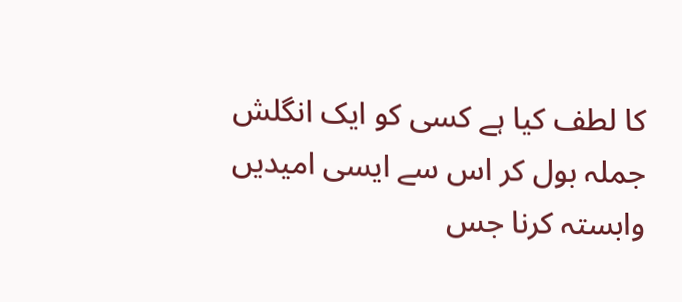کا لطف کیا ہے کسی کو ایک انگلش جملہ بول کر اس سے ایسی امیدیں وابستہ کرنا جس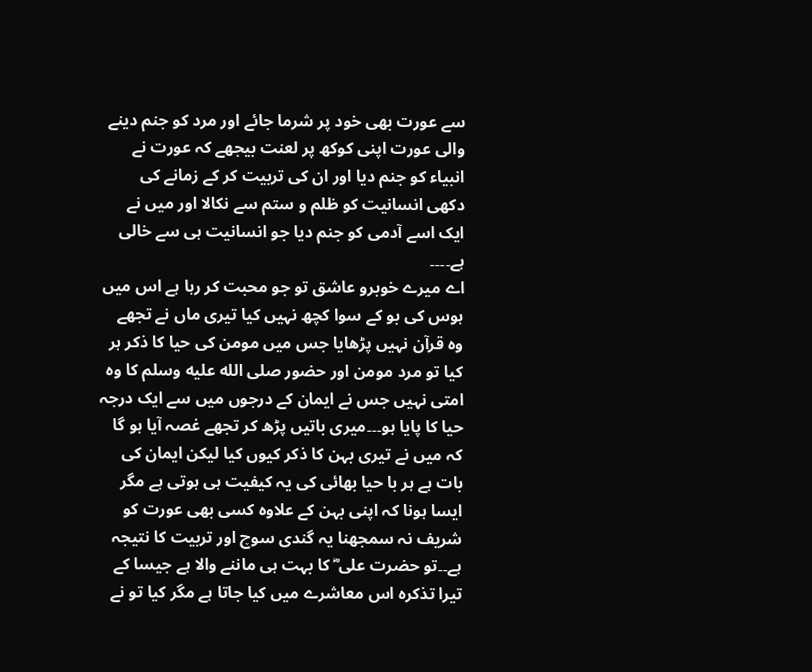سے عورت بھی خود پر شرما جائے اور مرد کو جنم دینے والی عورت اپنی کوکھ پر لعنت بیجھے کہ عورت نے انبیاء کو جنم دیا اور ان کی تربیت کر کے زمانے کی دکھی انسانیت کو ظلم و ستم سے نکالا اور میں نے ایک اسے آدمی کو جنم دیا جو انسانیت ہی سے خالی ہے۔۔۔۔
اے میرے خوبرو عاشق تو جو محبت کر رہا ہے اس میں ہوس کی بو کے سوا کچھ نہیں کیا تیری ماں نے تجھے وہ قرآن نہیں پڑھایا جس میں مومن کی حیا کا ذکر ہر کیا تو مرد مومن اور حضور صلى الله عليه وسلم کا وہ امتی نہیں جس نے ایمان کے درجوں میں سے ایک درجہ حیا کا پایا ہو۔۔۔میری باتیں پڑھ کر تجھے غصہ آیا ہو گا کہ میں نے تیری بہن کا ذکر کیوں کیا لیکن ایمان کی بات ہے ہر با حیا بھائی کی یہ کیفیت ہی ہوتی ہے مگر ایسا ہونا کہ اپنی بہن کے علاوہ کسی بھی عورت کو شریف نہ سمجھنا یہ گندی سوچ اور تربیت کا نتیجہ ہے۔۔تو حضرت علی ؓ کا بہت ہی ماننے والا ہے جیسا کے تیرا تذکرہ اس معاشرے میں کیا جاتا ہے مگر کیا تو نے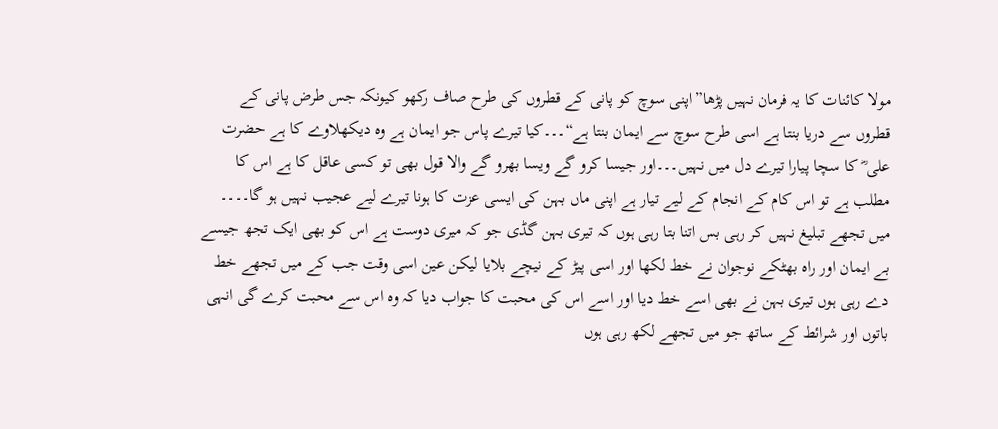مولا کائنات کا یہ فرمان نہیں پڑھا”اپنی سوچ کو پانی کے قطروں کی طرح صاف رکھو کیونکہ جس طرض پانی کے قطروں سے دریا بنتا ہے اسی طرح سوچ سے ایمان بنتا ہے“۔۔۔کیا تیرے پاس جو ایمان ہے وہ دیکھلاوے کا ہے حضرت علی ؓ کا سچا پیارا تیرے دل میں نہیں۔۔۔اور جیسا کرو گے ویسا بھرو گے والا قول بھی تو کسی عاقل کا ہے اس کا مطلب ہے تو اس کام کے انجام کے لیے تیار ہے اپنی ماں بہن کی ایسی عزت کا ہونا تیرے لیے عجیب نہیں ہو گا۔۔۔۔
میں تجھے تبلیغ نہیں کر رہی بس اتنا بتا رہی ہوں کہ تیری بہن گڈی جو کہ میری دوست ہے اس کو بھی ایک تجھ جیسے بے ایمان اور راہ بھٹکے نوجوان نے خط لکھا اور اسی پیڑ کے نیچے بلایا لیکن عین اسی وقت جب کے میں تجھے خط دے رہی ہوں تیری بہن نے بھی اسے خط دیا اور اسے اس کی محبت کا جواب دیا کہ وہ اس سے محبت کرے گی انہی باتوں اور شرائط کے ساتھ جو میں تجھے لکھ رہی ہوں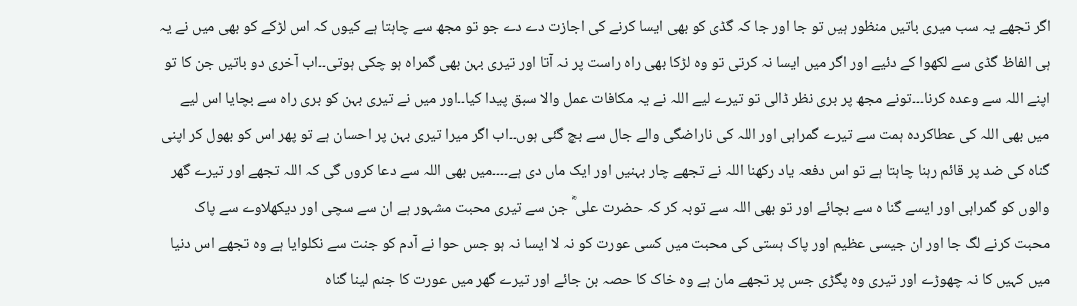اگر تجھے یہ سب میری باتیں منظور ہیں تو جا اور جا کہ گڈی کو بھی ایسا کرنے کی اجازت دے دے جو تو مجھ سے چاہتا ہے کیوں کہ اس لڑکے کو بھی میں نے یہ ہی الفاظ گڈی سے لکھوا کے دئیے اور اگر میں ایسا نہ کرتی تو وہ لڑکا بھی راہ راست پر نہ آتا اور تیری بہن بھی گمراہ ہو چکی ہوتی۔۔اب آخری دو باتیں جن کا تو اپنے اللہ سے وعدہ کرنا۔۔۔تونے مجھ پر بری نظر ڈالی تو تیرے لیے اللہ نے یہ مکافات عمل والا سبق پیدا کیا۔۔اور میں نے تیری بہن کو بری راہ سے بچایا اس لیے میں بھی اللہ کی عطاکردہ ہمت سے تیرے گمراہی اور اللہ کی ناراضگی والے جال سے بچ گئی ہوں۔۔اب اگر میرا تیری بہن پر احسان ہے تو پھر اس کو بھول کر اپنی گناہ کی ضد پر قائم رہنا چاہتا ہے تو اس دفعہ یاد رکھنا اللہ نے تجھے چار بہنیں اور ایک ماں دی ہے۔۔۔۔میں بھی اللہ سے دعا کروں گی کہ اللہ تجھے اور تیرے گھر والوں کو گمراہی اور ایسے گنا ہ سے بچائے اور تو بھی اللہ سے توبہ کر کہ حضرت علی ؓ جن سے تیری محبت مشہور ہے ان سے سچی اور دیکھلاوے سے پاک محبت کرنے لگ جا اور ان جیسی عظیم اور پاک ہستی کی محبت میں کسی عورت کو نہ لا ایسا نہ ہو جس حوا نے آدم کو جنت سے نکلوایا ہے وہ تجھے اس دنیا میں کہیں کا نہ چھوڑے اور تیری وہ پگڑی جس پر تجھے مان ہے وہ خاک کا حصہ بن جائے اور تیرے گھر میں عورت کا جنم لینا گناہ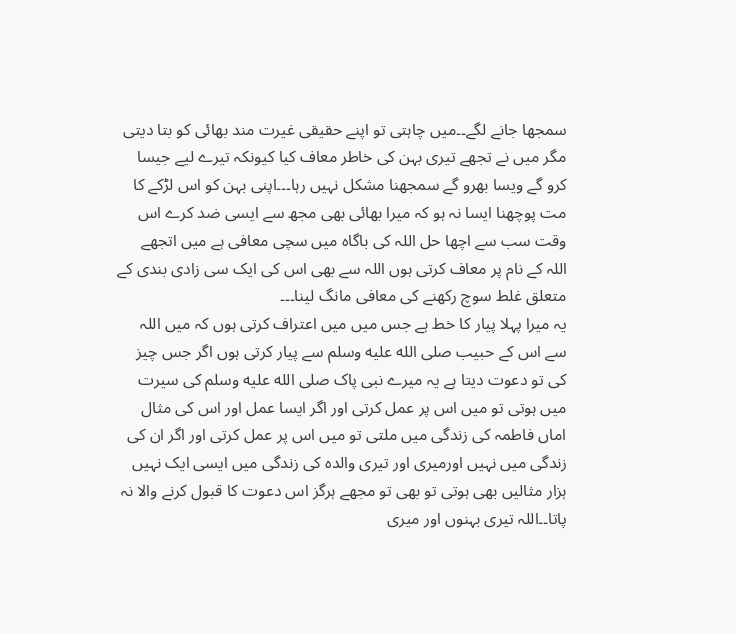سمجھا جانے لگے۔۔میں چاہتی تو اپنے حقیقی غیرت مند بھائی کو بتا دیتی مگر میں نے تجھے تیری بہن کی خاطر معاف کیا کیونکہ تیرے لیے جیسا کرو گے ویسا بھرو گے سمجھنا مشکل نہیں رہا۔۔۔اپنی بہن کو اس لڑکے کا مت پوچھنا ایسا نہ ہو کہ میرا بھائی بھی مجھ سے ایسی ضد کرے اس وقت سب سے اچھا حل اللہ کی باگاہ میں سچی معافی ہے میں اتجھے اللہ کے نام پر معاف کرتی ہوں اللہ سے بھی اس کی ایک سی زادی بندی کے متعلق غلط سوچ رکھنے کی معافی مانگ لینا۔۔۔
یہ میرا پہلا پیار کا خط ہے جس میں میں اعتراف کرتی ہوں کہ میں اللہ سے اس کے حبیب صلى الله عليه وسلم سے پیار کرتی ہوں اگر جس چیز کی تو دعوت دیتا ہے یہ میرے نبی پاک صلى الله عليه وسلم کی سیرت میں ہوتی تو میں اس پر عمل کرتی اور اگر ایسا عمل اور اس کی مثال اماں فاطمہ کی زندگی میں ملتی تو میں اس پر عمل کرتی اور اگر ان کی زندگی میں نہیں اورمیری اور تیری والدہ کی زندگی میں ایسی ایک نہیں ہزار مثالیں بھی ہوتی تو بھی تو مجھے ہرگز اس دعوت کا قبول کرنے والا نہ پاتا۔۔اللہ تیری بہنوں اور میری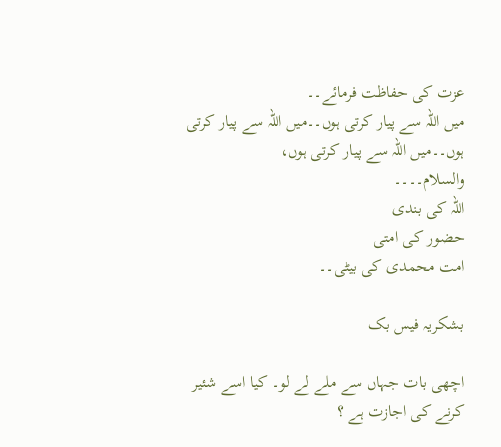عزت کی حفاظت فرمائے۔۔
میں اللہ سے پیار کرتی ہوں۔۔میں اللہ سے پیار کرتی ہوں۔۔میں اللہ سے پیار کرتی ہوں،
والسلام۔۔۔۔
اللہ کی بندی
حضور کی امتی
امت محمدی کی بیٹی۔۔

بشکریہ فیس بک

اچھی بات جہاں سے ملے لے لو۔ کیا اسے شئیر کرنے کی اجازت ہے ؟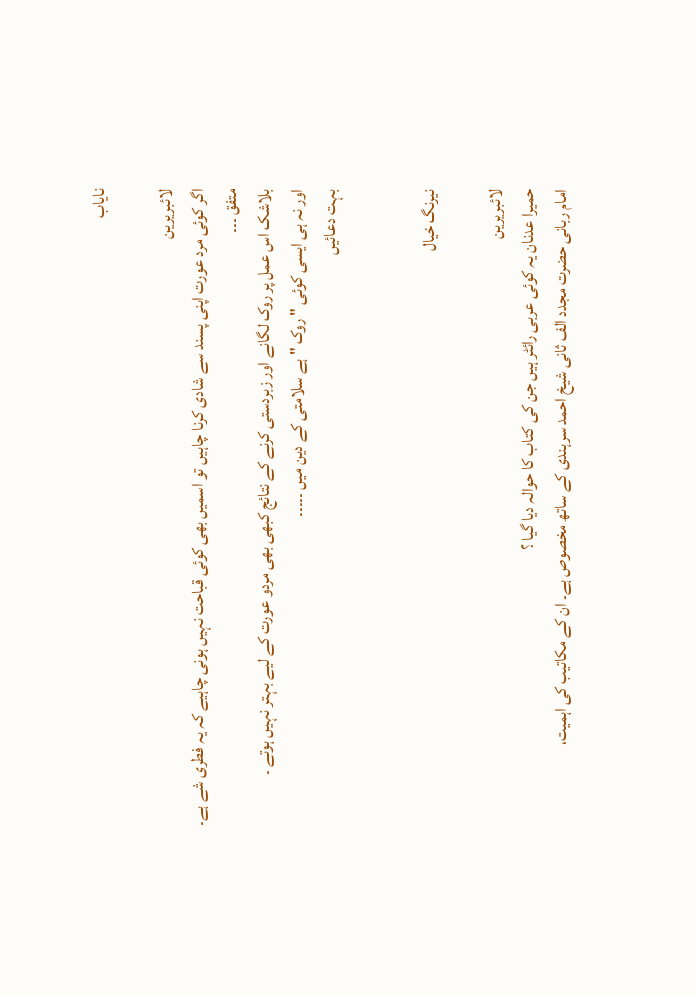نایاب

لائبریرین
اگر کوئی مرد عورت اپنی پسند سے شادی کرنا چاہیں تو اسمیں بھی کوئی قباحت نہیں ہونی چاہیے کہ یہ فطری شے ہے۔
متفق ۔۔۔
بلاشک اس عمل پر روک لگانے اور زبردستی کرنے کے نتائج کبھی بھی مردو عورت کے لیے بہتر نہیں ہوتے ۔
اور نہ ہی ایسی کوئی " روک " ہے سلامتی کے دین میں ۔۔۔۔۔
بہت دعائیں


نیرنگ خیال

لائبریرین
حمیرا عدنان یہ کوئی عربی رائٹر ہیں جن کی کتاب کا حوالہ دیا گیا ؟
امام ربانی حضرت مجدد الف ثانی شیخ احمد سرہندی کے ساتھ مخصوص ہے۔ ان کے مکاتیب کی اہمیت،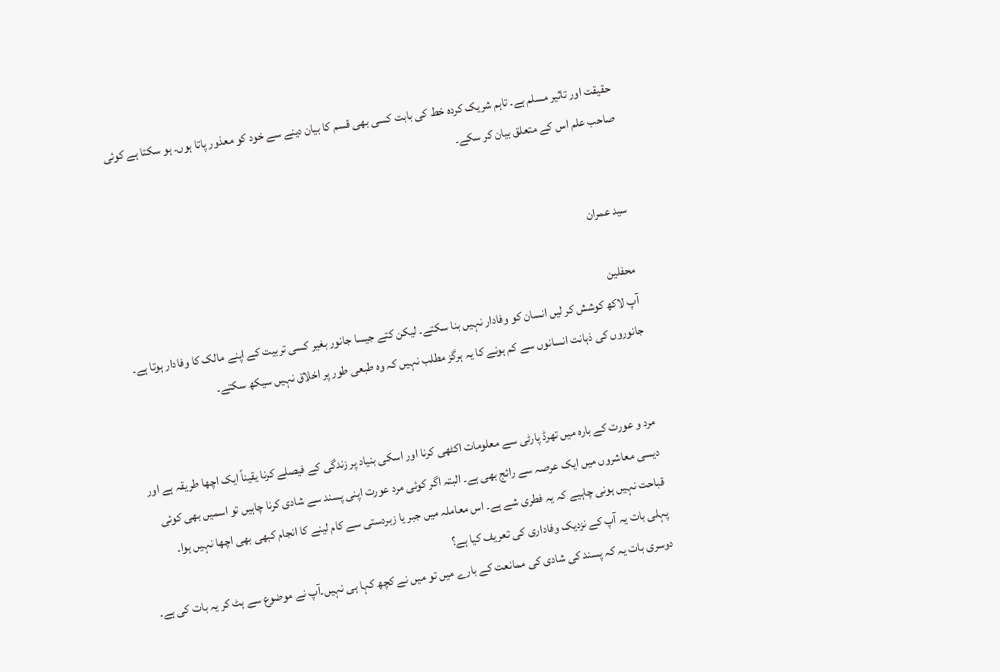حقیقت اور تاثیر مسلم ہے۔ تاہم شریک کردہ خط کی بابت کسی بھی قسم کا بیان دینے سے خود کو معذور پاتا ہوں۔ ہو سکتا ہے کوئی صاحب علم اس کے متعلق بیان کر سکے۔


سید عمران

محفلین
آپ لاکھ کوشش کر لیں انسان کو وفادار نہیں بنا سکتے۔ لیکن کتے جیسا جانور بغیر کسی تربیت کے اپنے مالک کا وفادار ہوتا ہے۔ جانوروں کی ذہانت انسانوں سے کم ہونے کا یہ ہرگز مطلب نہیں کہ وہ طبعی طور پر اخلاق نہیں سیکھ سکتے۔


مرد و عورت کے بارہ میں تھرڈ پارٹی سے معلومات اکٹھی کرنا اور اسکی بنیاد پر زندگی کے فیصلے کرنا یقیناً ایک اچھا طریقہ ہے اور دیسی معاشروں میں ایک عرصہ سے رائج بھی ہے۔ البتہ اگر کوئی مرد عورت اپنی پسند سے شادی کرنا چاہیں تو اسمیں بھی کوئی قباحت نہیں ہونی چاہیے کہ یہ فطری شے ہے۔ اس معاملہ میں جبر یا زبردستی سے کام لینے کا انجام کبھی بھی اچھا نہیں ہوا۔
پہلی بات یہ آپ کے نزدیک وفاداری کی تعریف کیا ہے؟
دوسری بات یہ کہ پسند کی شادی کی ممانعت کے بارے میں تو میں نے کچھ کہا ہی نہیں۔آپ نے موضوع سے ہٹ کر یہ بات کی ہے۔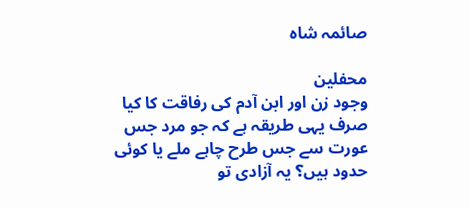صائمہ شاہ

محفلین
وجود زن اور ابن آدم کی رفاقت کا کیا صرف یہی طریقہ ہے کہ جو مرد جس عورت سے جس طرح چاہے ملے یا کوئی حدود ہیں؟ یہ آزادی تو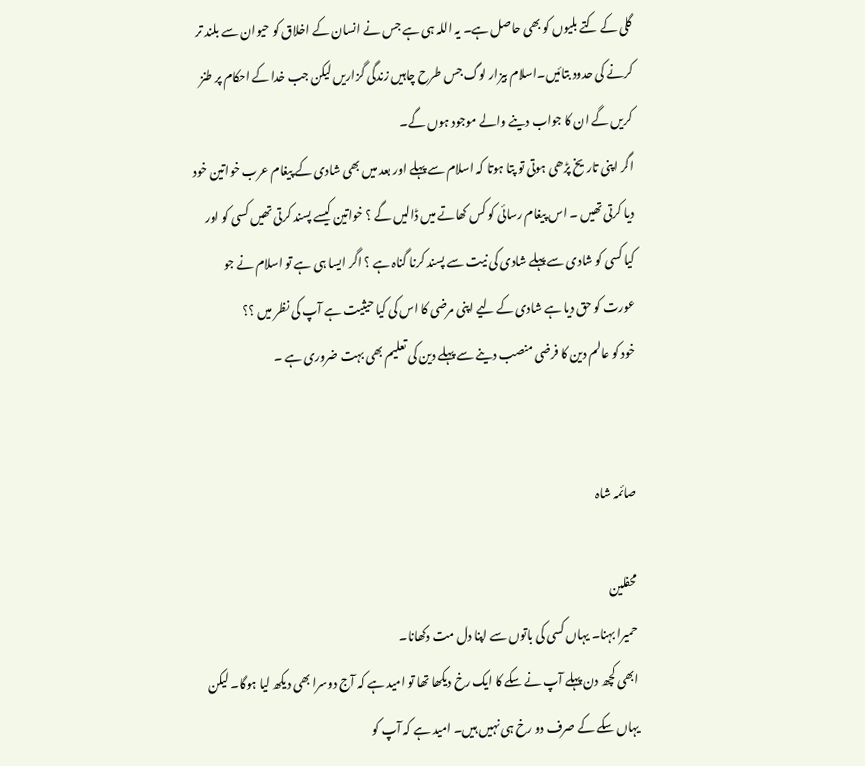گلی کے کتے بلیوں کو بھی حاصل ہے۔ یہ اللہ ہی ہے جس نے انسان کے اخلاق کو حیوان سے بلند تر کرنے کی حدود بتائیں۔اسلام بیزار لوگ جس طرح چاہیں زندگی گزاریں لیکن جب خدا کے احکام پر طنز کریں گے ان کا جواب دینے والے موجود ہوں گے۔
اگر اپنی تاریخ پڑھی ہوتی تو پتا ہوتا کہ اسلام سے پہلے اور بعد میں بھی شادی کے پیغام عرب خواتین خود دیا کرتی تھیں ۔ اس پیغام رسائی کو کس کھاتے میں ڈالیں گے ؟ خواتین کیسے پسند کرتی تھیں کسی کو اور کیا کسی کو شادی سے پہلے شادی کی نیت سے پسند کرنا گناہ ہے ؟ اگر ایسا ہی ہے تو اسلام نے جو عورت کو حق دیا ہے شادی کے لیے اپنی مرضی کا اس کی کیا حیثیت ہے آپ کی نظر میں ؟؟
خود کو عالم دین کا فرضی منصب دینے سے پہلے دین کی تعلیم بھی بہت ضروری ہے ۔


صائمہ شاہ

محفلین
حمیرا بہنا۔ یہاں کسی کی باتوں سے اپنا دل مت دکھانا۔
ابھی کچھ دن پہلے آپ نے سکے کا ایک رخ دیکھا تھا تو امید ہے کہ آج دوسرا بھی دیکھ لیا ہوگا۔ لیکن یہاں سکے کے صرف دو رخ ہی نہیں ہیں۔ امید ہے کہ آپ کو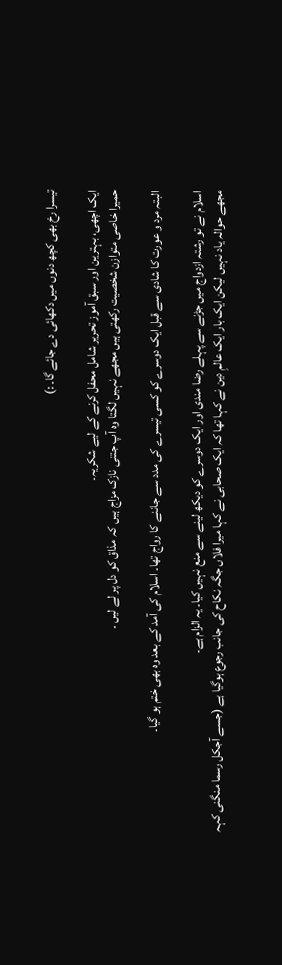تیسرا رخ بھی کچھ دنوں میں دکھائی دے جائے گا۔ :)

ایک اچھی، بہترین اور سبق آموز تحریر شامل محفل کرنے کے لیے شکریہ۔
حمیرا خاصی متوازن شخصیت رکھتی ہیں مجھے نہیں لگتا وہ آپ جتنی نازک مزاج ہیں کہ مذاق کو دل پر لے لیں ۔

البتہ مرد و عورت کا شادی سے قبل ایک دوسرے کو کسی تیسرے کی مدد سے جاننے کا رواج تھا۔ اسلام کی آمد کے بعد وہ بھی ختم ہو گیا۔

اسلام نے تو رشتہ ازدواج میں جڑنے سے پہلے رضا مندی اور ایک دوسرے کو دیکھ لینے سے منع نہیں کیا۔ یہ الزام ہے۔
مجھے حوالہ یاد نہیں لیکن ایک بار ایک عالمِ دین نے کہا تھا کہ ایک صحابی نے کہا میرا فلاں جگہ نکاح کی جانب رجوع ہوگیا ہے (جسے آجکل رسما منگنی کہہ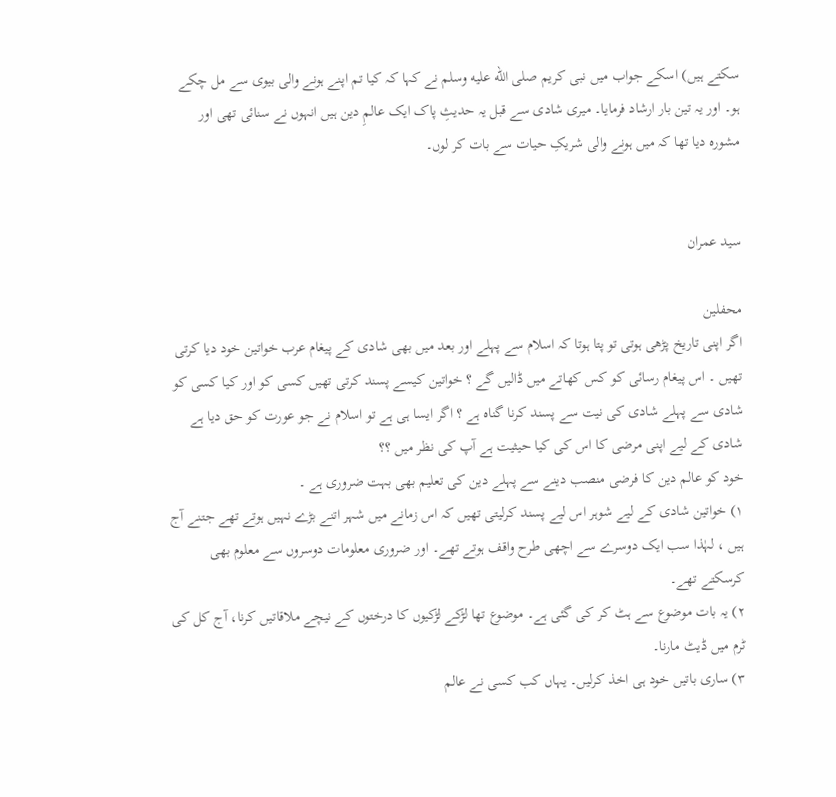سکتے ہیں) اسکے جواب میں نبی کریم صلى الله عليه وسلم نے کہا کہ کیا تم اپنے ہونے والی بیوی سے مل چکے ہو۔ اور یہ تین بار ارشاد فرمایا۔ میری شادی سے قبل یہ حدیثِ پاک ایک عالمِ دین ہیں انہوں نے سنائی تھی اور مشورہ دیا تھا کہ میں ہونے والی شریکِ حیات سے بات کر لوں۔


سید عمران

محفلین
اگر اپنی تاریخ پڑھی ہوتی تو پتا ہوتا کہ اسلام سے پہلے اور بعد میں بھی شادی کے پیغام عرب خواتین خود دیا کرتی تھیں ۔ اس پیغام رسائی کو کس کھاتے میں ڈالیں گے ؟ خواتین کیسے پسند کرتی تھیں کسی کو اور کیا کسی کو شادی سے پہلے شادی کی نیت سے پسند کرنا گناہ ہے ؟ اگر ایسا ہی ہے تو اسلام نے جو عورت کو حق دیا ہے شادی کے لیے اپنی مرضی کا اس کی کیا حیثیت ہے آپ کی نظر میں ؟؟
خود کو عالم دین کا فرضی منصب دینے سے پہلے دین کی تعلیم بھی بہت ضروری ہے ۔
۱) خواتین شادی کے لیے شوہر اس لیے پسند کرلیتی تھیں کہ اس زمانے میں شہر اتنے بڑے نہیں ہوتے تھے جتنے آج ہیں ، لہٰذا سب ایک دوسرے سے اچھی طرح واقف ہوتے تھے۔ اور ضروری معلومات دوسروں سے معلوم بھی کرسکتے تھے۔
۲) یہ بات موضوع سے ہٹ کر کی گئی ہے۔ موضوع تھا لڑکے لڑکیوں کا درختوں کے نیچے ملاقاتیں کرنا، آج کل کی ٹرم میں ڈیٹ مارنا۔
۳) ساری باتیں خود ہی اخذ کرلیں۔ یہاں کب کسی نے عالم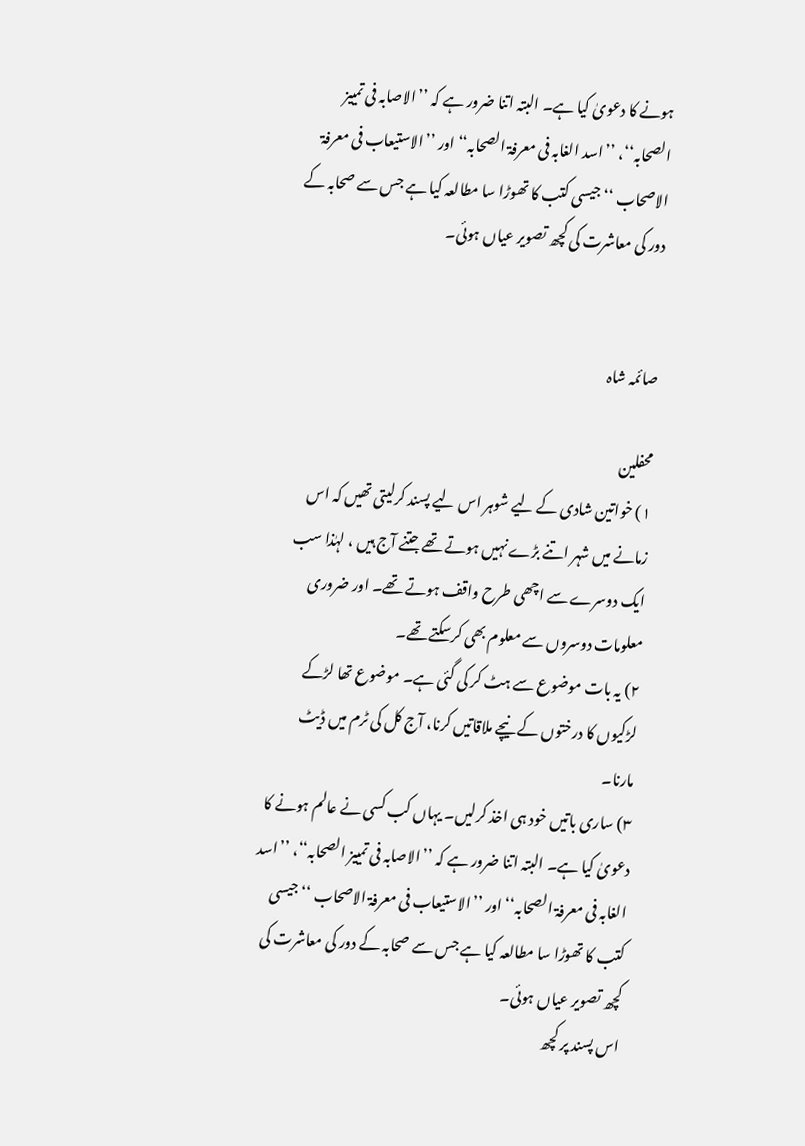ہونے کا دعویٰ کیا ہے۔ البتہ اتنا ضرور ہے کہ ’’الاصابہ فی تمییز الصحابہ‘‘، ’’اسد الغابہ فی معرفۃ الصحابہ‘‘ اور ’’الاستیعاب فی معرفۃ الاصحاب ‘‘ جیسی کتب کا تھوڑا سا مطالعہ کیا ہے جس سے صحابہ کے دور کی معاشرت کی کچھ تصویر عیاں ہوئی۔


صائمہ شاہ

محفلین
۱) خواتین شادی کے لیے شوہر اس لیے پسند کرلیتی تھیں کہ اس زمانے میں شہر اتنے بڑے نہیں ہوتے تھے جتنے آج ہیں ، لہٰذا سب ایک دوسرے سے اچھی طرح واقف ہوتے تھے۔ اور ضروری معلومات دوسروں سے معلوم بھی کرسکتے تھے۔
۲) یہ بات موضوع سے ہٹ کر کی گئی ہے۔ موضوع تھا لڑکے لڑکیوں کا درختوں کے نیچے ملاقاتیں کرنا، آج کل کی ٹرم میں ڈیٹ مارنا۔
۳) ساری باتیں خود ہی اخذ کرلیں۔ یہاں کب کسی نے عالم ہونے کا دعویٰ کیا ہے۔ البتہ اتنا ضرور ہے کہ ’’الاصابہ فی تمییز الصحابہ‘‘، ’’اسد الغابہ فی معرفۃ الصحابہ‘‘ اور ’’الاستیعاب فی معرفۃ الاصحاب ‘‘ جیسی کتب کا تھوڑا سا مطالعہ کیا ہے جس سے صحابہ کے دور کی معاشرت کی کچھ تصویر عیاں ہوئی۔
اس پسند پر کچھ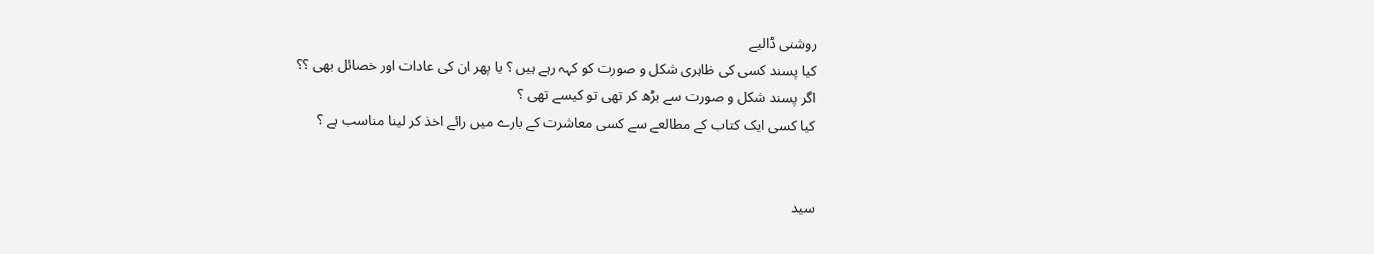روشنی ڈالیے
کیا پسند کسی کی ظاہری شکل و صورت کو کہہ رہے ہیں ؟ یا پھر ان کی عادات اور خصائل بھی ؟؟
اگر پسند شکل و صورت سے بڑھ کر تھی تو کیسے تھی ؟
کیا کسی ایک کتاب کے مطالعے سے کسی معاشرت کے بارے میں رائے اخذ کر لینا مناسب ہے ؟


سید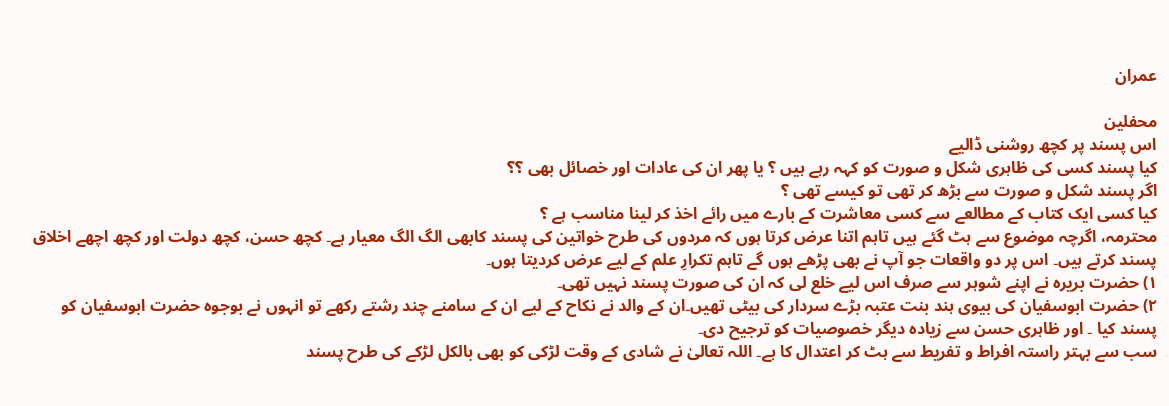عمران

محفلین
اس پسند پر کچھ روشنی ڈالیے
کیا پسند کسی کی ظاہری شکل و صورت کو کہہ رہے ہیں ؟ یا پھر ان کی عادات اور خصائل بھی ؟؟
اگر پسند شکل و صورت سے بڑھ کر تھی تو کیسے تھی ؟
کیا کسی ایک کتاب کے مطالعے سے کسی معاشرت کے بارے میں رائے اخذ کر لینا مناسب ہے ؟
محترمہ، اگرچہ موضوع سے ہٹ گئے ہیں تاہم اتنا عرض کرتا ہوں کہ مردوں کی طرح خواتین کی پسند کابھی الگ الگ معیار ہے۔ کچھ حسن، کچھ دولت اور کچھ اچھے اخلاق پسند کرتے ہیں۔ اس پر دو واقعات جو آپ نے بھی پڑھے ہوں گے تاہم تکرارِ علم کے لیے عرض کردیتا ہوں۔
۱) حضرت بریرہ نے اپنے شوہر سے صرف اس لیے خلع لی کہ ان کی صورت پسند نہیں تھی۔
۲) حضرت ابوسفیان کی بیوی ہند بنت عتبہ بڑے سردار کی بیٹی تھیں۔ان کے والد نے نکاح کے لیے ان کے سامنے چند رشتے رکھے تو انہوں نے بوجوہ حضرت ابوسفیان کو پسند کیا ۔ اور ظاہری حسن سے زیادہ دیگر خصوصیات کو ترجیح دی۔
سب سے بہتر راستہ افراط و تفریط سے ہٹ کر اعتدال کا ہے۔ اللہ تعالیٰ نے شادی کے وقت لڑکی کو بھی بالکل لڑکے کی طرح پسند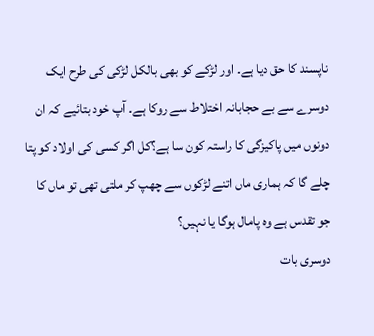ناپسند کا حق دیا ہے۔ اور لڑکے کو بھی بالکل لڑکی کی طرح ایک دوسرے سے بے حجابانہ اختلاط سے روکا ہے۔ آپ خود بتائیے کہ ان دونوں میں پاکیزگی کا راستہ کون سا ہے؟کل اگر کسی کی اولاد کو پتا چلے گا کہ ہماری ماں اتنے لڑکوں سے چھپ کر ملتی تھی تو ماں کا جو تقدس ہے وہ پامال ہوگا یا نہیں؟
دوسری بات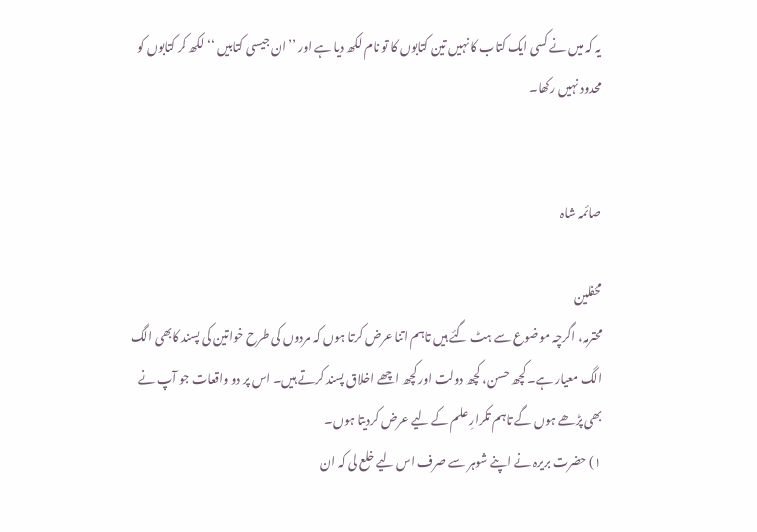یہ کہ میں نے کسی ایک کتاب کا نہیں تین کتابوں کا تو نام لکھ دیا ہے اور ’’ان جیسی کتابیں ‘‘ لکھ کر کتابوں کو محدود نہیں رکھا۔


صائمہ شاہ

محفلین
محترمہ، اگرچہ موضوع سے ہٹ گئے ہیں تاہم اتنا عرض کرتا ہوں کہ مردوں کی طرح خواتین کی پسند کابھی الگ الگ معیار ہے۔ کچھ حسن، کچھ دولت اور کچھ اچھے اخلاق پسند کرتے ہیں۔ اس پر دو واقعات جو آپ نے بھی پڑھے ہوں گے تاہم تکرارِ علم کے لیے عرض کردیتا ہوں۔
۱) حضرت بریرہ نے اپنے شوہر سے صرف اس لیے خلع لی کہ ان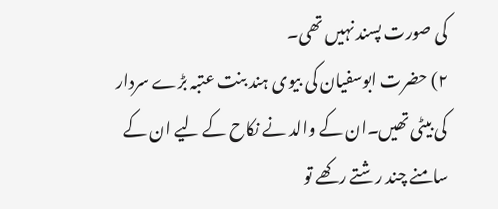کی صورت پسند نہیں تھی۔
۲) حضرت ابوسفیان کی بیوی ہند بنت عتبہ بڑے سردار کی بیٹی تھیں۔ان کے والد نے نکاح کے لیے ان کے سامنے چند رشتے رکھے تو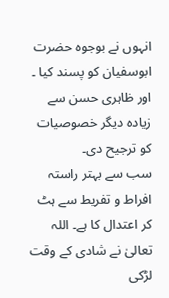انہوں نے بوجوہ حضرت ابوسفیان کو پسند کیا ۔ اور ظاہری حسن سے زیادہ دیگر خصوصیات کو ترجیح دی۔
سب سے بہتر راستہ افراط و تفریط سے ہٹ کر اعتدال کا ہے۔ اللہ تعالیٰ نے شادی کے وقت لڑکی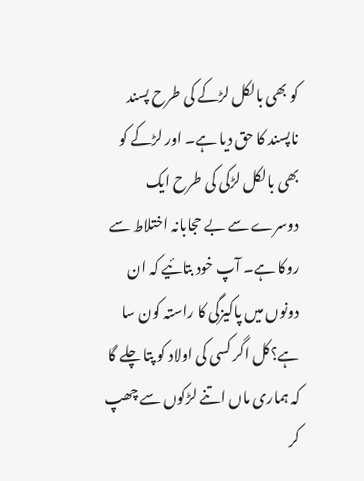کو بھی بالکل لڑکے کی طرح پسند ناپسند کا حق دیا ہے۔ اور لڑکے کو بھی بالکل لڑکی کی طرح ایک دوسرے سے بے حجابانہ اختلاط سے روکا ہے۔ آپ خود بتائیے کہ ان دونوں میں پاکیزگی کا راستہ کون سا ہے؟کل اگر کسی کی اولاد کو پتا چلے گا کہ ہماری ماں اتنے لڑکوں سے چھپ کر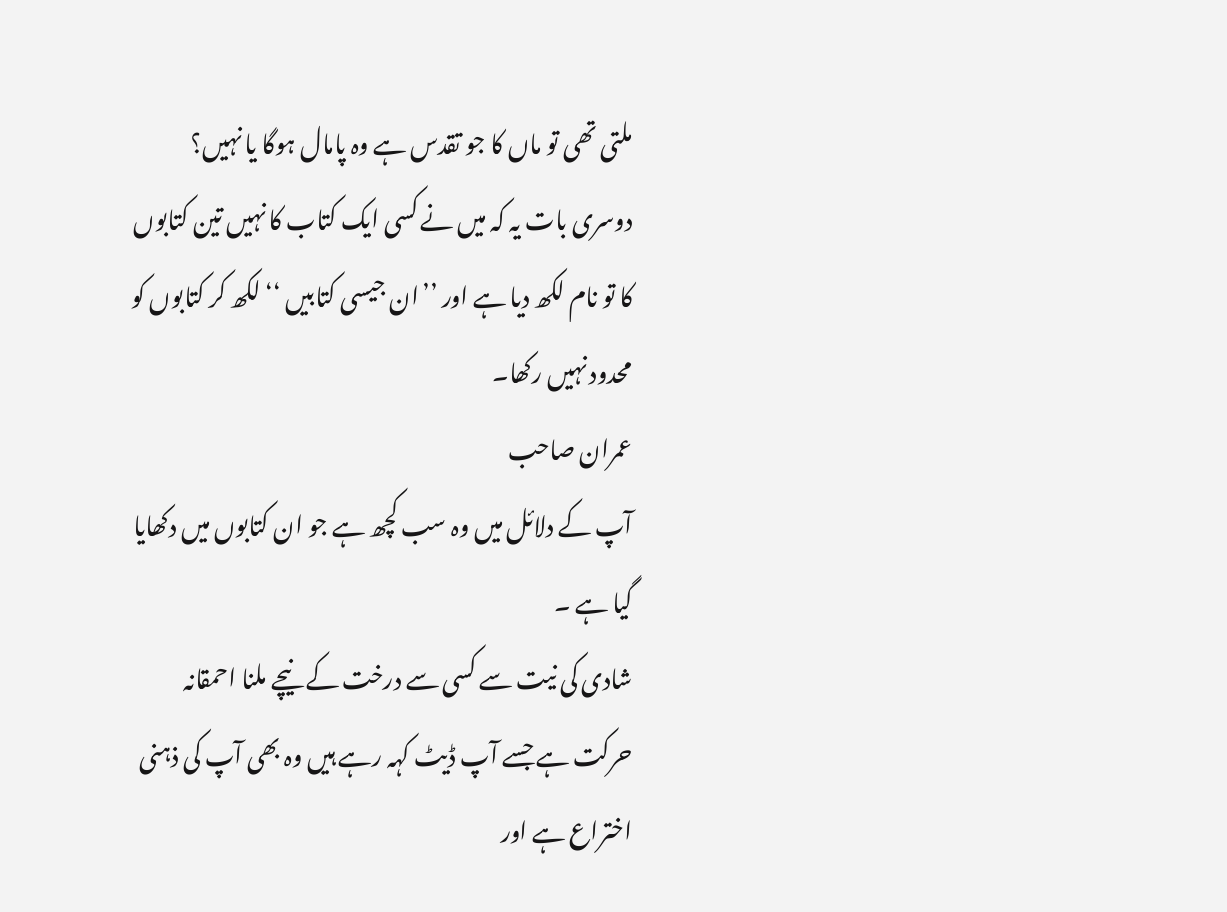ملتی تھی تو ماں کا جو تقدس ہے وہ پامال ہوگا یا نہیں؟
دوسری بات یہ کہ میں نے کسی ایک کتاب کا نہیں تین کتابوں کا تو نام لکھ دیا ہے اور ’’ان جیسی کتابیں ‘‘ لکھ کر کتابوں کو محدود نہیں رکھا۔
عمران صاحب
آپ کے دلائل میں وہ سب کچھ ہے جو ان کتابوں میں دکھایا گیا ہے ۔
شادی کی نیت سے کسی سے درخت کے نیچے ملنا احمقانہ حرکت ہے جسے آپ ڈیٹ کہہ رہے ہیں وہ بھی آپ کی ذہنی اختراع ہے اور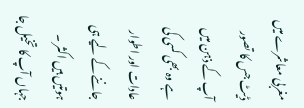مغربی معاشرے میں ڈیٹ جس کا تصور آپ کے ذہن میں ہے وہ بھی کسی کی عادات اور اطوار جاننے کے لیے ہی ہوتیں ہیں اکثر ۔ جہاں آپ کا تخیل جا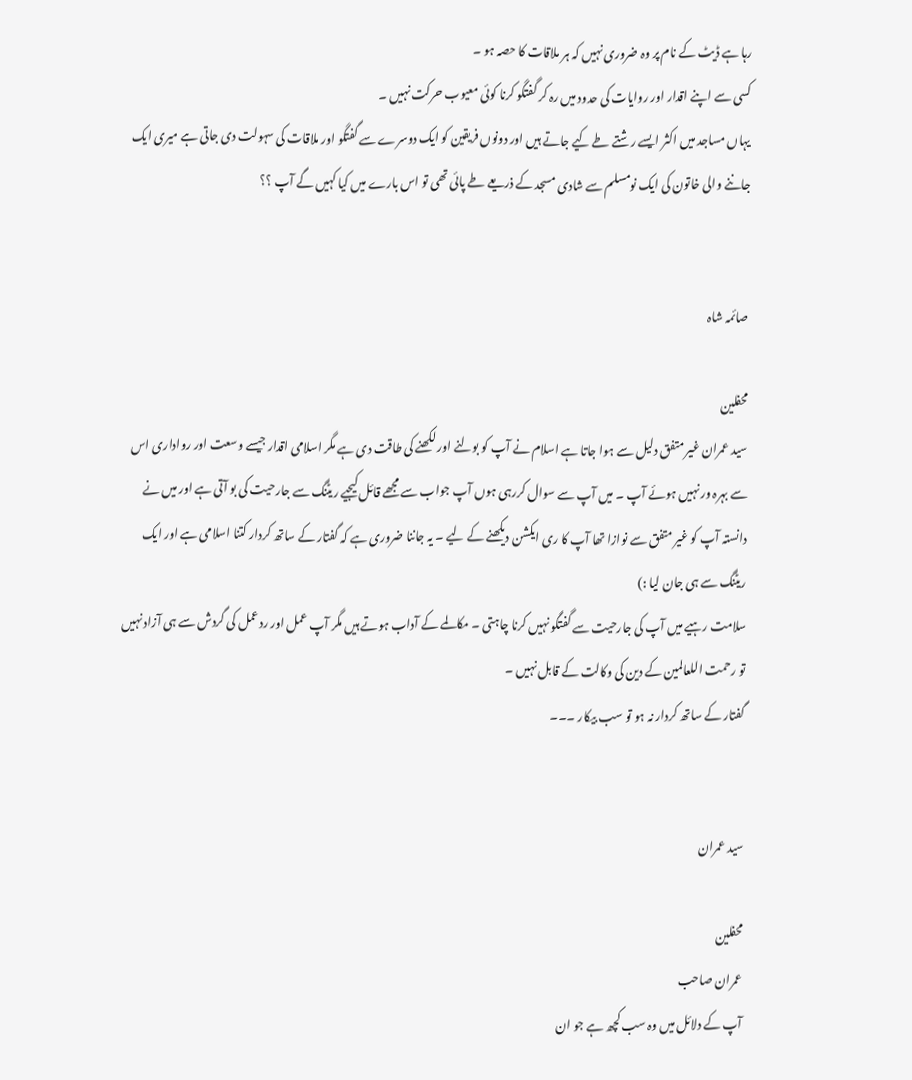رہا ہے ڈیٹ کے نام پر وہ ضروری نہیں کہ ہر ملاقات کا حصہ ہو ۔
کسی سے اپنے اقدار اور روایات کی حدود میں رہ کر گفتگو کرنا کوئی معیوب حرکت نہیں ۔
یہاں مساجد میں اکثر ایسے رشتے طے کیے جاتے ہیں اور دونوں فریقین کو ایک دوسرے سے گفتگو اور ملاقات کی سہولت دی جاتی ہے میری ایک جاننے والی خاتون کی ایک نومسلم سے شادی مسجد کے ذریعے طے پائی تھی تو اس بارے میں کیا کہیں گے آپ ؟؟


صائمہ شاہ

محفلین
سید عمران غیر متفق دلیل سے ہوا جاتا ہے اسلام نے آپ کو بولنے اور لکھنے کی طاقت دی ہے مگر اسلامی اقدار جیسے وسعت اور رواداری اس سے بہرہ ور نہیں ہوئے آپ ۔ میں آپ سے سوال کررہی ہوں آپ جواب سے مجھے قائل کیجیے ریٹنگ سے جارحیت کی بو آتی ہے اور میں نے دانستہ آپ کو غیر متفق سے نوازا تھا آپ کا ری ایکشن دیکھنے کے لیے ۔ یہ جاننا ضروری ہے کہ گفتار کے ساتھ کردار کتنا اسلامی ہے اور ایک ریٹنگ سے ہی جان لیا :)
سلامت رہیے میں آپ کی جارحیت سے گفتگو نہیں کرنا چاہتی ۔ مکالمے کے آداب ہوتے ہیں مگر آپ عمل اور ردعمل کی گردش سے ہی آزاد نہیں تو رحمت اللعالمین کے دین کی وکالت کے قابل نہیں ۔
گفتار کے ساتھ کردار نہ ہو تو سب بیکار ۔۔۔


سید عمران

محفلین
عمران صاحب
آپ کے دلائل میں وہ سب کچھ ہے جو ان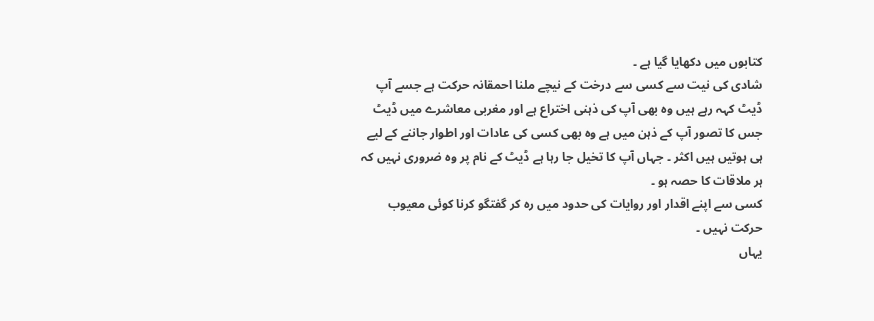کتابوں میں دکھایا گیا ہے ۔
شادی کی نیت سے کسی سے درخت کے نیچے ملنا احمقانہ حرکت ہے جسے آپ ڈیٹ کہہ رہے ہیں وہ بھی آپ کی ذہنی اختراع ہے اور مغربی معاشرے میں ڈیٹ جس کا تصور آپ کے ذہن میں ہے وہ بھی کسی کی عادات اور اطوار جاننے کے لیے ہی ہوتیں ہیں اکثر ۔ جہاں آپ کا تخیل جا رہا ہے ڈیٹ کے نام پر وہ ضروری نہیں کہ ہر ملاقات کا حصہ ہو ۔
کسی سے اپنے اقدار اور روایات کی حدود میں رہ کر گفتگو کرنا کوئی معیوب حرکت نہیں ۔
یہاں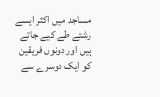مساجد میں اکثر ایسے رشتے طے کیے جاتے ہیں اور دونوں فریقین کو ایک دوسرے سے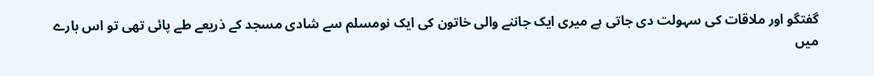گفتگو اور ملاقات کی سہولت دی جاتی ہے میری ایک جاننے والی خاتون کی ایک نومسلم سے شادی مسجد کے ذریعے طے پائی تھی تو اس بارے میں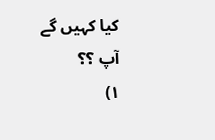کیا کہیں گے آپ ؟؟
۱)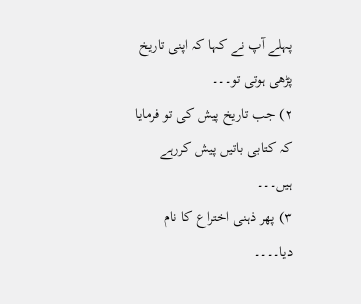پہلے آپ نے کہا کہ اپنی تاریخ پڑھی ہوتی تو۔۔۔
۲) جب تاریخ پیش کی تو فرمایا کہ کتابی باتیں پیش کررہے ہیں۔۔۔
۳) پھر ذہنی اختراع کا نام دیا۔۔۔۔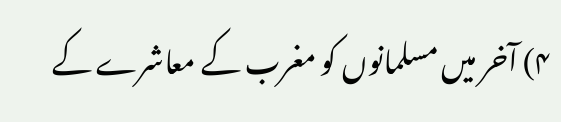۴) آخر میں مسلمانوں کو مغرب کے معاشرے کے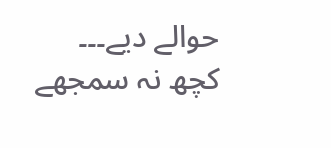حوالے دیے۔۔۔
کچھ نہ سمجھے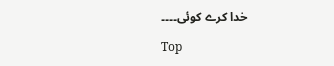خدا کرے کوئی۔۔۔۔

Top